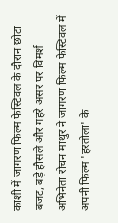काशी में जागरण फिल्म फेस्टिवल के दौरान छोटा बजट, बड़े हौसले और गहरे असर पर विमर्श
अभिनेता रोचन माथुर ने जागरण फिल्म फेस्टिवल में अपनी फिल्म 'हरतोला' के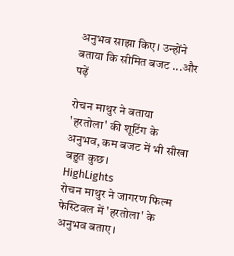अनुभव साझा किए। उन्होंने बताया कि सीमित बजट ...और पढ़ें

रोचन माथुर ने बताया 'हरतोला' की शूटिंग के अनुभव, कम बजट में भी सीखा बहुत कुछ।
HighLights
रोचन माथुर ने जागरण फिल्म फेस्टिवल में 'हरतोला' के अनुभव बताए।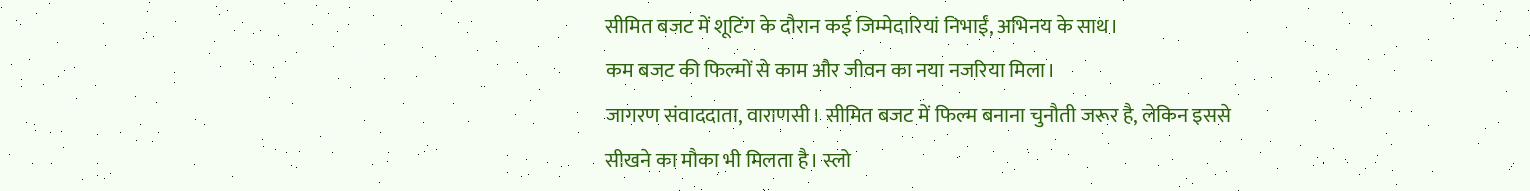सीमित बजट में शूटिंग के दौरान कई जिम्मेदारियां निभाईं, अभिनय के साथ।
कम बजट की फिल्मों से काम और जीवन का नया नजरिया मिला।
जागरण संवाददाता, वाराणसी। सीमित बजट में फिल्म बनाना चुनौती जरूर है, लेकिन इससे सीखने का मौका भी मिलता है। स्लो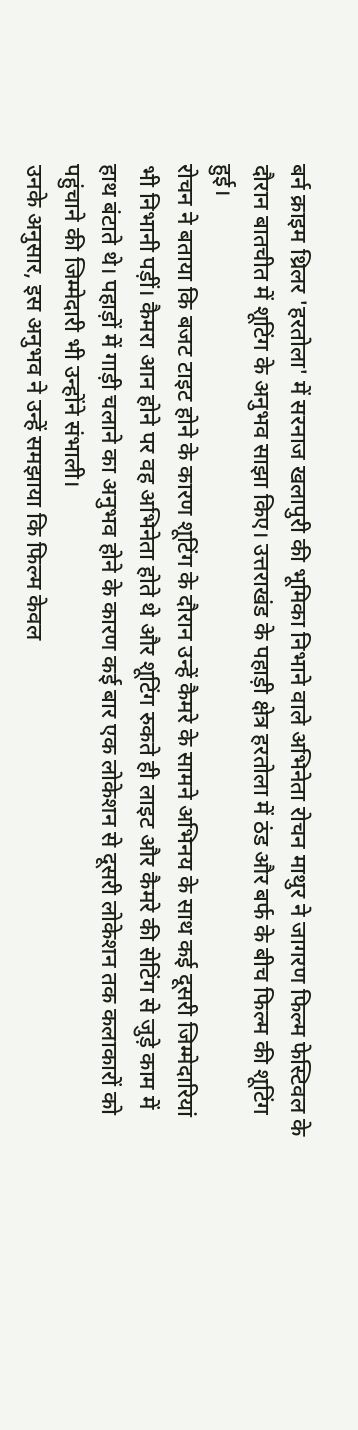बर्न क्राइम थ्रिलर 'हरतोला' में सरनाज खलापुरी की भूमिका निभाने वाले अभिनेता रोचन माथुर ने जागरण फिल्म फेस्टिवल के दौरान बातचीत में शूटिंग के अनुभव साझा किए। उत्तराखंड के पहाड़ी क्षेत्र हरतोला में ठंड और बर्फ के बीच फिल्म की शूटिंग हुई।
रोचन ने बताया कि बजट टाइट होने के कारण शूटिंग के दौरान उन्हें कैमरे के सामने अभिनय के साथ कई दूसरी जिम्मेदारियां भी निभानी पड़ीं। कैमरा आन होने पर वह अभिनेता होते थे और शूटिंग रुकते ही लाइट और कैमरे की सेटिंग से जुड़े काम में हाथ बंटाते थे। पहाड़ों में गाड़ी चलाने का अनुभव होने के कारण कई बार एक लोकेशन से दूसरी लोकेशन तक कलाकारों को पहुंचाने की जिम्मेदारी भी उन्होंने संभाली।
उनके अनुसार, इस अनुभव ने उन्हें समझाया कि फिल्म केवल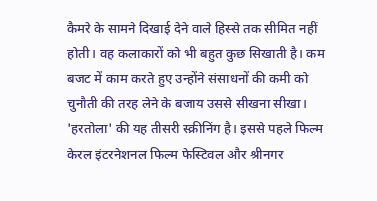कैमरे के सामने दिखाई देने वाले हिस्से तक सीमित नहीं होती। वह कलाकारों को भी बहुत कुछ सिखाती है। कम बजट में काम करते हुए उन्होंने संसाधनों की कमी को चुनौती की तरह लेने के बजाय उससे सीखना सीखा। 'हरतोला' की यह तीसरी स्क्रीनिंग है। इससे पहले फिल्म केरल इंटरनेशनल फिल्म फेस्टिवल और श्रीनगर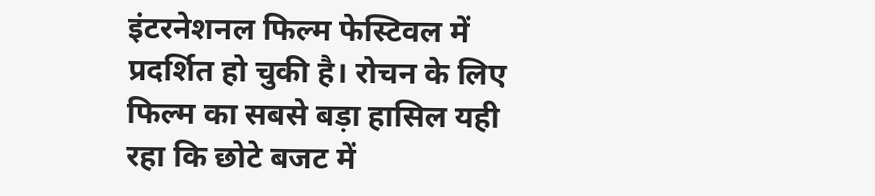इंटरनेशनल फिल्म फेस्टिवल में प्रदर्शित हो चुकी है। रोचन के लिए फिल्म का सबसे बड़ा हासिल यही रहा कि छोटे बजट में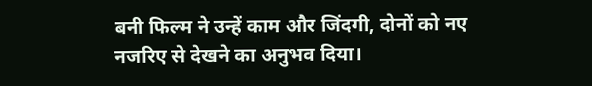बनी फिल्म ने उन्हें काम और जिंदगी, दोनों को नए नजरिए से देखने का अनुभव दिया।